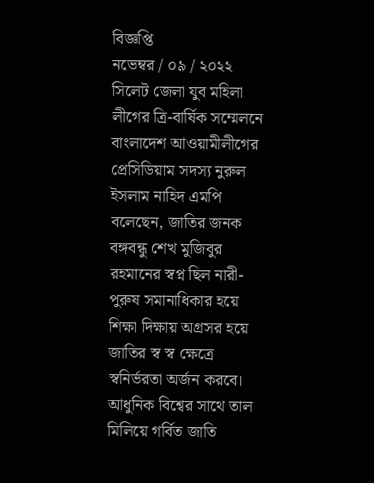বিজ্ঞপ্তি
নভেম্বর / ০৯ / ২০২২
সিলেট জেলা যুব মহিলা লীগের ত্রি-বার্ষিক সম্মেলনে বাংলাদেশ আওয়ামীলীগের প্রেসিডিয়াম সদস্য নুরুল ইসলাম নাহিদ এমপি বলেছেন, জাতির জনক বঙ্গবন্ধু শেখ মুজিবুর রহমানের স্বপ্ন ছিল নারী-পুরুষ সমানাধিকার হয়ে শিক্ষা দিক্ষায় অগ্রসর হয়ে জাতির স্ব স্ব ক্ষেত্রে স্বনির্ভরতা অর্জন করবে। আধুনিক বিশ্বের সাথে তাল মিলিয়ে গর্বিত জাতি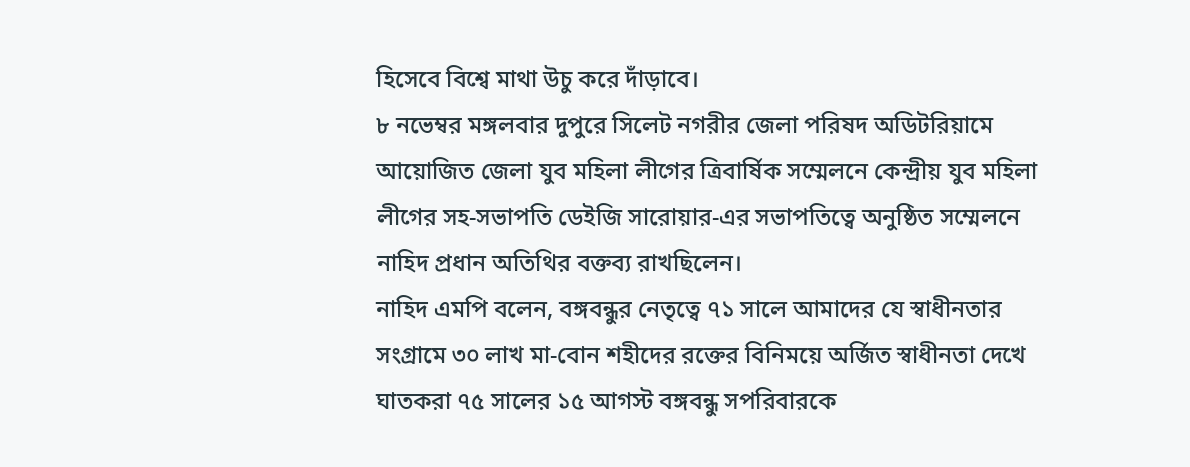হিসেবে বিশ্বে মাথা উচু করে দাঁড়াবে।
৮ নভেম্বর মঙ্গলবার দুপুরে সিলেট নগরীর জেলা পরিষদ অডিটরিয়ামে আয়োজিত জেলা যুব মহিলা লীগের ত্রিবার্ষিক সম্মেলনে কেন্দ্রীয় যুব মহিলা লীগের সহ-সভাপতি ডেইজি সারোয়ার-এর সভাপতিত্বে অনুষ্ঠিত সম্মেলনে নাহিদ প্রধান অতিথির বক্তব্য রাখছিলেন।
নাহিদ এমপি বলেন, বঙ্গবন্ধুর নেতৃত্বে ৭১ সালে আমাদের যে স্বাধীনতার সংগ্রামে ৩০ লাখ মা-বোন শহীদের রক্তের বিনিময়ে অর্জিত স্বাধীনতা দেখে ঘাতকরা ৭৫ সালের ১৫ আগস্ট বঙ্গবন্ধু সপরিবারকে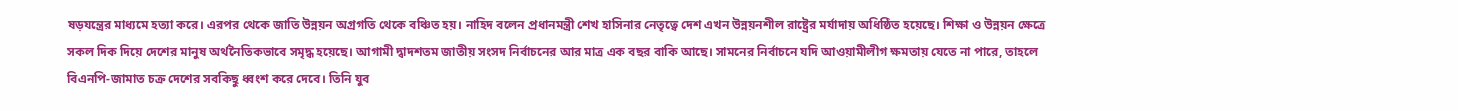ষড়যন্ত্রের মাধ্যমে হত্যা করে। এরপর থেকে জাতি উন্নয়ন অগ্রগতি থেকে বঞ্চিত হয়। নাহিদ বলেন প্রধানমন্ত্রী শেখ হাসিনার নেতৃত্বে দেশ এখন উন্নয়নশীল রাষ্ট্রের মর্যাদায় অধিষ্ঠিত হয়েছে। শিক্ষা ও উন্নয়ন ক্ষেত্রে সকল দিক দিয়ে দেশের মানুষ অর্থনৈতিকভাবে সমৃদ্ধ হয়েছে। আগামী দ্বাদশতম জাতীয় সংসদ নির্বাচনের আর মাত্র এক বছর বাকি আছে। সামনের নির্বাচনে যদি আওয়ামীলীগ ক্ষমতায় যেতে না পারে, তাহলে বিএনপি-জামাত চক্র দেশের সবকিছু ধ্বংশ করে দেবে। তিনি যুব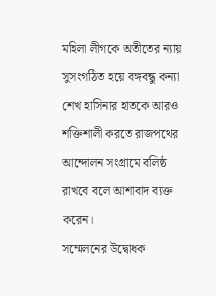মহিলা লীগকে অতীতের ন্যায় সুসংগঠিত হয়ে বঙ্গবন্ধু কন্যা শেখ হাসিনার হাতকে আরও শক্তিশালী করতে রাজপথের আন্দোলন সংগ্রামে বলিষ্ঠ রাখবে বলে আশাবাদ ব্যক্ত করেন।
সম্মেলনের উদ্বোধক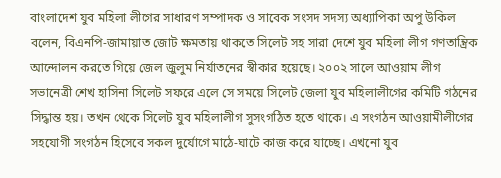বাংলাদেশ যুব মহিলা লীগের সাধারণ সম্পাদক ও সাবেক সংসদ সদস্য অধ্যাপিকা অপু উকিল বলেন, বিএনপি-জামায়াত জোট ক্ষমতায় থাকতে সিলেট সহ সারা দেশে যুব মহিলা লীগ গণতান্ত্রিক আন্দোলন করতে গিয়ে জেল জুলুম নির্যাতনের স্বীকার হয়েছে। ২০০২ সালে আওয়াম লীগ সভানেত্রী শেখ হাসিনা সিলেট সফরে এলে সে সময়ে সিলেট জেলা যুব মহিলালীগের কমিটি গঠনের সিদ্ধান্ত হয়। তখন থেকে সিলেট যুব মহিলালীগ সুসংগঠিত হতে থাকে। এ সংগঠন আওয়ামীলীগের সহযোগী সংগঠন হিসেবে সকল দুর্যোগে মাঠে-ঘাটে কাজ করে যাচ্ছে। এখনো যুব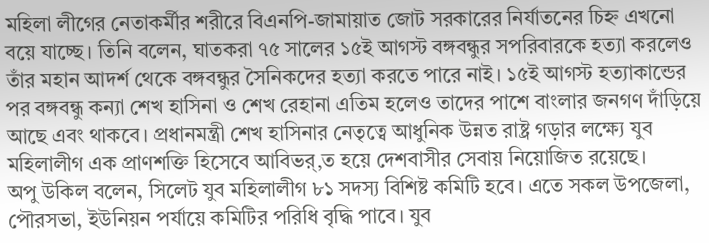মহিলা লীগের নেতাকর্মীর শরীরে বিএনপি-জামায়াত জোট সরকারের নির্যাতনের চিহ্ন এখনো বয়ে যাচ্ছে। তিনি বলেন, ঘাতকরা ৭৫ সালের ১৫ই আগস্ট বঙ্গবন্ধুর সপরিবারকে হত্যা করলেও তাঁর মহান আদর্শ থেকে বঙ্গবন্ধুর সৈনিকদের হত্যা করতে পারে নাই। ১৫ই আগস্ট হত্যাকান্ডের পর বঙ্গবন্ধু কন্যা শেখ হাসিনা ও শেখ রেহানা এতিম হলেও তাদের পাশে বাংলার জনগণ দাঁড়িয়ে আছে এবং থাকবে। প্রধানমন্ত্রী শেখ হাসিনার নেতৃত্বে আধুনিক উন্নত রাষ্ট্র গড়ার লক্ষ্যে যুব মহিলালীগ এক প্রাণশক্তি হিসেবে আবিভর্‚ত হয়ে দেশবাসীর সেবায় নিয়োজিত রয়েছে।
অপু উকিল বলেন, সিলেট যুব মহিলালীগ ৮১ সদস্য বিশিষ্ট কমিটি হবে। এতে সকল উপজেলা, পৌরসভা, ইউনিয়ন পর্যায়ে কমিটির পরিধি বৃদ্ধি পাবে। যুব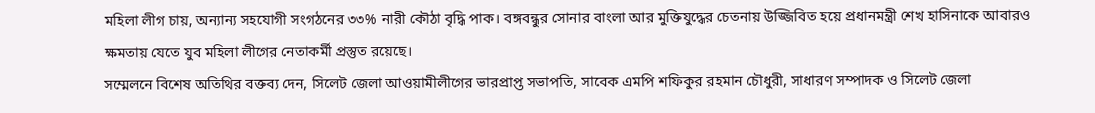মহিলা লীগ চায়, অন্যান্য সহযোগী সংগঠনের ৩৩% নারী কৌঠা বৃদ্ধি পাক। বঙ্গবন্ধুর সোনার বাংলা আর মুক্তিযুদ্ধের চেতনায় উজ্জিবিত হয়ে প্রধানমন্ত্রী শেখ হাসিনাকে আবারও ক্ষমতায় যেতে যুব মহিলা লীগের নেতাকর্মী প্রস্তুত রয়েছে।
সম্মেলনে বিশেষ অতিথির বক্তব্য দেন, সিলেট জেলা আওয়ামীলীগের ভারপ্রাপ্ত সভাপতি, সাবেক এমপি শফিকুর রহমান চৌধুরী, সাধারণ সম্পাদক ও সিলেট জেলা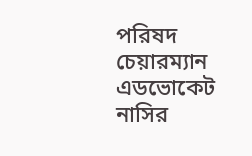পরিষদ চেয়ারম্যান এডভোকেট নাসির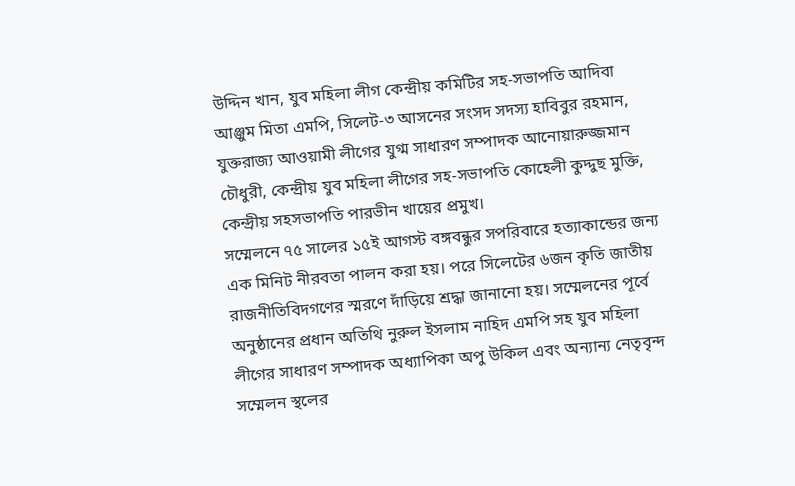উদ্দিন খান, যুব মহিলা লীগ কেন্দ্রীয় কমিটির সহ-সভাপতি আদিবা আঞ্জুম মিতা এমপি, সিলেট-৩ আসনের সংসদ সদস্য হাবিবুর রহমান, যুক্তরাজ্য আওয়ামী লীগের যুগ্ম সাধারণ সম্পাদক আনোয়ারুজ্জমান চৌধুরী, কেন্দ্রীয় যুব মহিলা লীগের সহ-সভাপতি কোহেলী কুদ্দুছ মুক্তি, কেন্দ্রীয় সহসভাপতি পারভীন খায়ের প্রমুখ।
সম্মেলনে ৭৫ সালের ১৫ই আগস্ট বঙ্গবন্ধুর সপরিবারে হত্যাকান্ডের জন্য এক মিনিট নীরবতা পালন করা হয়। পরে সিলেটের ৬জন কৃতি জাতীয় রাজনীতিবিদগণের স্মরণে দাঁড়িয়ে শ্রদ্ধা জানানো হয়। সম্মেলনের পূর্বে অনুষ্ঠানের প্রধান অতিথি নুরুল ইসলাম নাহিদ এমপি সহ যুব মহিলা লীগের সাধারণ সম্পাদক অধ্যাপিকা অপু উকিল এবং অন্যান্য নেতৃবৃন্দ সম্মেলন স্থলের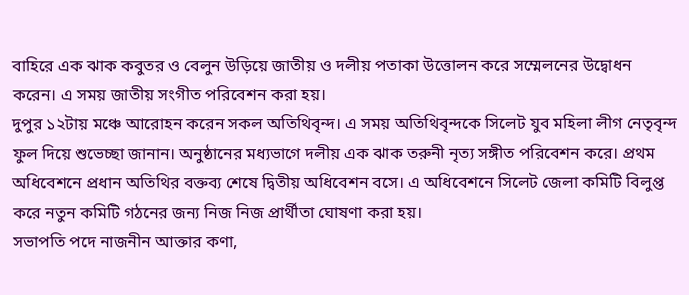বাহিরে এক ঝাক কবুতর ও বেলুন উড়িয়ে জাতীয় ও দলীয় পতাকা উত্তোলন করে সম্মেলনের উদ্বোধন করেন। এ সময় জাতীয় সংগীত পরিবেশন করা হয়।
দুপুর ১২টায় মঞ্চে আরোহন করেন সকল অতিথিবৃন্দ। এ সময় অতিথিবৃন্দকে সিলেট যুব মহিলা লীগ নেতৃবৃন্দ ফুল দিয়ে শুভেচ্ছা জানান। অনুষ্ঠানের মধ্যভাগে দলীয় এক ঝাক তরুনী নৃত্য সঙ্গীত পরিবেশন করে। প্রথম অধিবেশনে প্রধান অতিথির বক্তব্য শেষে দ্বিতীয় অধিবেশন বসে। এ অধিবেশনে সিলেট জেলা কমিটি বিলুপ্ত করে নতুন কমিটি গঠনের জন্য নিজ নিজ প্রার্থীতা ঘোষণা করা হয়।
সভাপতি পদে নাজনীন আক্তার কণা,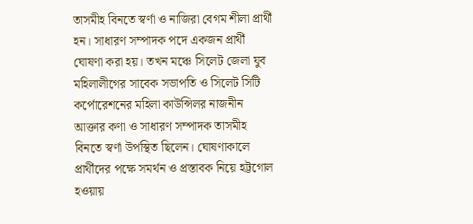তাসমীহ বিনতে স্বর্ণা ও নাজিরা বেগম শীলা প্রার্থী হন। সাধারণ সম্পাদক পদে একজন প্রার্থী ঘোষণা করা হয়। তখন মঞ্চে সিলেট জেলা যুব মহিলালীগের সাবেক সভাপতি ও সিলেট সিটি কর্পোরেশনের মহিলা কাউন্সিলর নাজনীন আক্তার কণা ও সাধারণ সম্পাদক তাসমীহ বিনতে স্বর্ণা উপস্থিত ছিলেন। ঘোষণাকালে প্রার্থীদের পক্ষে সমর্থন ও প্রস্তাবক নিয়ে হট্টগোল হওয়ায়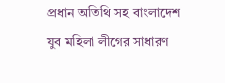প্রধান অতিথি সহ বাংলাদেশ যুব মহিলা লীগের সাধারণ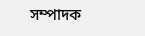সম্পাদক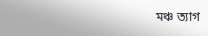মঞ্চ ত্যাগ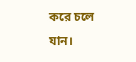করে চলে যান।